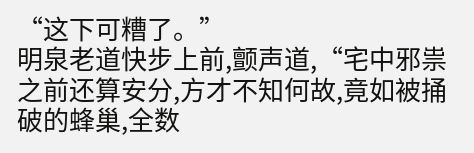“这下可糟了。”
明泉老道快步上前,颤声道,“宅中邪祟之前还算安分,方才不知何故,竟如被捅破的蜂巢,全数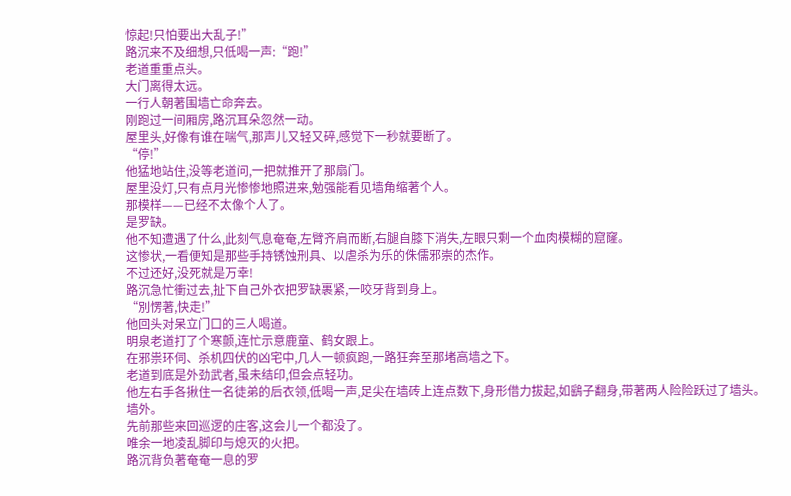惊起!只怕要出大乱子!”
路沉来不及细想,只低喝一声:“跑!”
老道重重点头。
大门离得太远。
一行人朝著围墙亡命奔去。
刚跑过一间厢房,路沉耳朵忽然一动。
屋里头,好像有谁在喘气,那声儿又轻又碎,感觉下一秒就要断了。
“停!”
他猛地站住,没等老道问,一把就推开了那扇门。
屋里没灯,只有点月光惨惨地照进来,勉强能看见墙角缩著个人。
那模样——已经不太像个人了。
是罗缺。
他不知遭遇了什么,此刻气息奄奄,左臂齐肩而断,右腿自膝下消失,左眼只剩一个血肉模糊的窟窿。
这惨状,一看便知是那些手持锈蚀刑具、以虐杀为乐的侏儒邪崇的杰作。
不过还好,没死就是万幸!
路沉急忙衝过去,扯下自己外衣把罗缺裹紧,一咬牙背到身上。
“別愣著,快走!”
他回头对呆立门口的三人喝道。
明泉老道打了个寒颤,连忙示意鹿童、鹤女跟上。
在邪祟环伺、杀机四伏的凶宅中,几人一顿疯跑,一路狂奔至那堵高墙之下。
老道到底是外劲武者,虽未结印,但会点轻功。
他左右手各揪住一名徒弟的后衣领,低喝一声,足尖在墙砖上连点数下,身形借力拔起,如鷂子翻身,带著两人险险跃过了墙头。
墙外。
先前那些来回巡逻的庄客,这会儿一个都没了。
唯余一地凌乱脚印与熄灭的火把。
路沉背负著奄奄一息的罗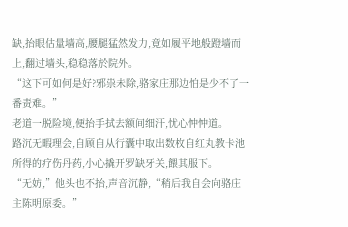缺,抬眼估量墙高,腰腿猛然发力,竟如履平地般蹬墙而上,翻过墙头,稳稳落於院外。
“这下可如何是好?邪祟未除,骆家庄那边怕是少不了一番责难。”
老道一脱险境,便抬手拭去额间细汗,忧心忡忡道。
路沉无暇理会,自顾自从行囊中取出数枚自红丸教卡池所得的疗伤丹药,小心撬开罗缺牙关,餵其服下。
“无妨,”他头也不抬,声音沉静,“稍后我自会向骆庄主陈明原委。”